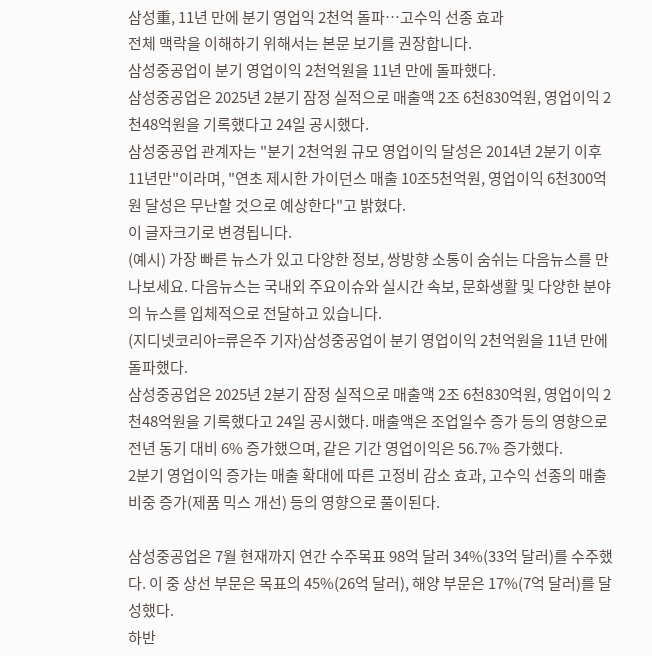삼성重, 11년 만에 분기 영업익 2천억 돌파…고수익 선종 효과
전체 맥락을 이해하기 위해서는 본문 보기를 권장합니다.
삼성중공업이 분기 영업이익 2천억원을 11년 만에 돌파했다.
삼성중공업은 2025년 2분기 잠정 실적으로 매출액 2조 6천830억원, 영업이익 2천48억원을 기록했다고 24일 공시했다.
삼성중공업 관계자는 "분기 2천억원 규모 영업이익 달성은 2014년 2분기 이후 11년만"이라며, "연초 제시한 가이던스 매출 10조5천억원, 영업이익 6천300억원 달성은 무난할 것으로 예상한다"고 밝혔다.
이 글자크기로 변경됩니다.
(예시) 가장 빠른 뉴스가 있고 다양한 정보, 쌍방향 소통이 숨쉬는 다음뉴스를 만나보세요. 다음뉴스는 국내외 주요이슈와 실시간 속보, 문화생활 및 다양한 분야의 뉴스를 입체적으로 전달하고 있습니다.
(지디넷코리아=류은주 기자)삼성중공업이 분기 영업이익 2천억원을 11년 만에 돌파했다.
삼성중공업은 2025년 2분기 잠정 실적으로 매출액 2조 6천830억원, 영업이익 2천48억원을 기록했다고 24일 공시했다. 매출액은 조업일수 증가 등의 영향으로 전년 동기 대비 6% 증가했으며, 같은 기간 영업이익은 56.7% 증가했다.
2분기 영업이익 증가는 매출 확대에 따른 고정비 감소 효과, 고수익 선종의 매출 비중 증가(제품 믹스 개선) 등의 영향으로 풀이된다.

삼성중공업은 7월 현재까지 연간 수주목표 98억 달러 34%(33억 달러)를 수주했다. 이 중 상선 부문은 목표의 45%(26억 달러), 해양 부문은 17%(7억 달러)를 달성했다.
하반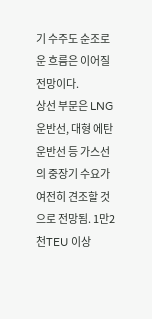기 수주도 순조로운 흐름은 이어질 전망이다.
상선 부문은 LNG운반선, 대형 에탄운반선 등 가스선의 중장기 수요가 여전히 견조할 것으로 전망됨. 1만2천TEU 이상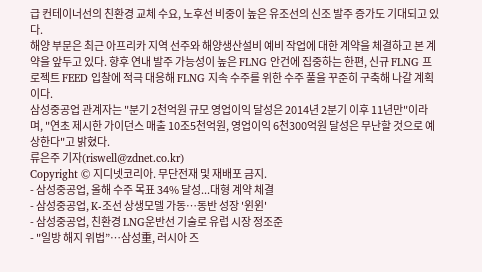급 컨테이너선의 친환경 교체 수요, 노후선 비중이 높은 유조선의 신조 발주 증가도 기대되고 있다.
해양 부문은 최근 아프리카 지역 선주와 해양생산설비 예비 작업에 대한 계약을 체결하고 본 계약을 앞두고 있다. 향후 연내 발주 가능성이 높은 FLNG 안건에 집중하는 한편, 신규 FLNG 프로젝트 FEED 입찰에 적극 대응해 FLNG 지속 수주를 위한 수주 풀을 꾸준히 구축해 나갈 계획이다.
삼성중공업 관계자는 "분기 2천억원 규모 영업이익 달성은 2014년 2분기 이후 11년만"이라며, "연초 제시한 가이던스 매출 10조5천억원, 영업이익 6천300억원 달성은 무난할 것으로 예상한다"고 밝혔다.
류은주 기자(riswell@zdnet.co.kr)
Copyright © 지디넷코리아. 무단전재 및 재배포 금지.
- 삼성중공업, 올해 수주 목표 34% 달성...대형 계약 체결
- 삼성중공업, K-조선 상생모델 가동…동반 성장 '윈윈'
- 삼성중공업, 친환경 LNG운반선 기술로 유럽 시장 정조준
- "일방 해지 위법”…삼성重, 러시아 즈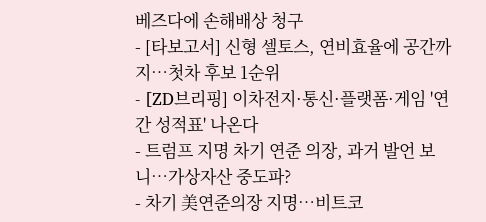베즈다에 손해배상 청구
- [타보고서] 신형 셀토스, 연비효율에 공간까지…첫차 후보 1순위
- [ZD브리핑] 이차전지·통신·플랫폼·게임 '연간 성적표' 나온다
- 트럼프 지명 차기 연준 의장, 과거 발언 보니…가상자산 중도파?
- 차기 美연준의장 지명…비트코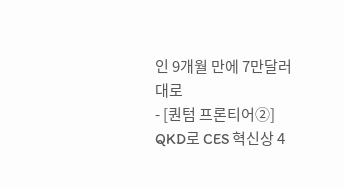인 9개월 만에 7만달러대로
- [퀀텀 프론티어②] QKD로 CES 혁신상 4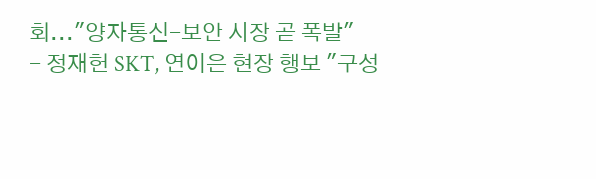회..."양자통신-보안 시장 곧 폭발"
- 정재헌 SKT, 연이은 현장 행보 "구성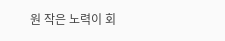원 작은 노력이 회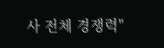사 전체 경쟁력"